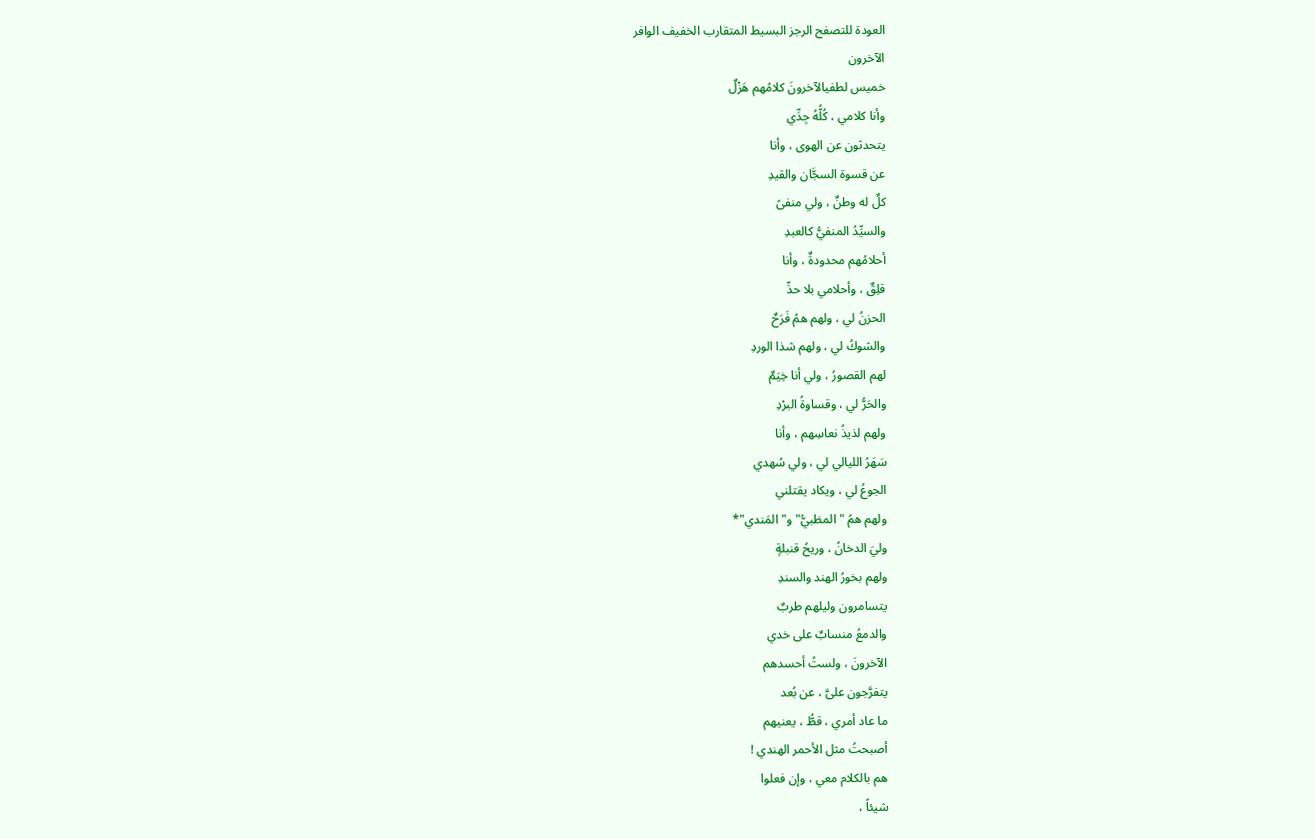العودة للتصفح الرجز البسيط المتقارب الخفيف الوافر
الآخرون
خميس لطفيالآخرونَ كلامُهم هَزْلٌ
وأنا كلامي ، كُلُّهُ جِدِّي
يتحدثون عن الهوى ، وأنا
عن قسوة السجَّان والقيدِ
كلٌ له وطنٌ ، ولي منفىً
والسيِّدُ المنفيُّ كالعبدِ
أحلامُهم محدودةٌ ، وأنا
قلِقٌ ، وأحلامي بلا حدِّ
الحزنُ لي ، ولهم همُ فَرَحٌ
والشوكُ لي ، ولهم شذا الوردِ
لهم القصورُ ، ولي أنا خِيَمٌ
والحَرُّ لي ، وقساوةُ البرْدِ
ولهم لذيذُ نعاسِهم ، وأنا
سَهَرُ الليالي لي ، ولي سُهدي
الجوعُ لي ، ويكاد يقتلني
ولهم همُ "المظبيُّ" و"المَندي"*
وليَ الدخانُ ، وريحُ قنبلةٍ
ولهم بخورُ الهند والسندِ
يتسامرون وليلهم طربٌ
والدمعُ منسابٌ على خدي
الآخرونَ ، ولستُ أحسدهم
يتفرَّجون علىَّ ، عن بُعد
ما عاد أمري ، قطُّ ، يعنيهم
أصبحتُ مثل الأحمر الهندي !
هم بالكلام معي ، وإن فعلوا
شيئاً ،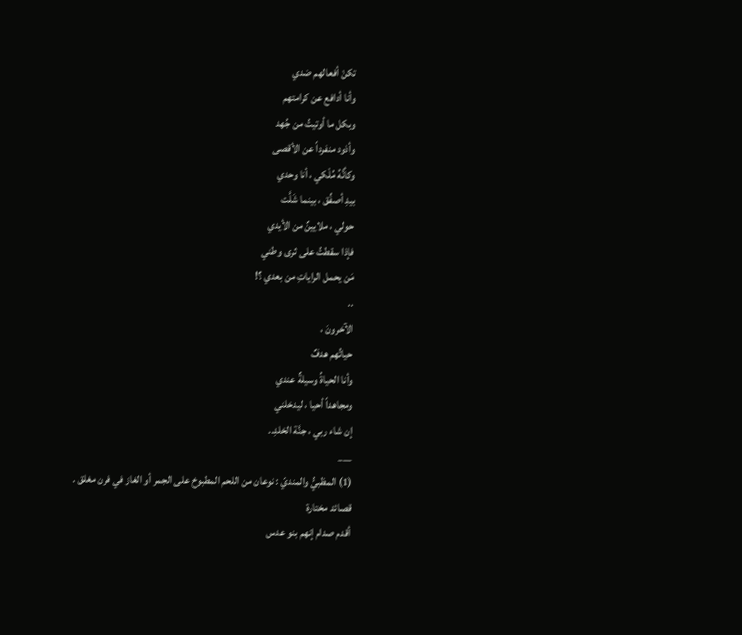تكنْ أفعالهم ضدي
وأنا أدافع عن كرامتهم
وبكل ما أوتيتُ من جُهد
وأذود منفرداً عن الأقصى
وكأنَّهُ مُلْكي ، أنا وحدي
بيدِ أصفِّق ، بينما شَلَّت
حولي ، ملايينٌ من الأيدي
فإذا سقطتُ على ثرى وطني
مَن يحمل الراياتِ من بعدي ؟!
..
الآخرونَ ،
حياتُهم هدفٌ
وأنا الحياةُ وسيلةٌ عندي
ومجاهداً أحيا ، ليدخلني
إن شاء ربي ، جنَّة الخلدِ..
___
(1) المظبيُّ والمنديّ : نوعان من اللحم المطبوخ على الجمر أو الغاز في فرن مغلق .
قصائد مختارة
أقدم صدام إنهم بنو عدس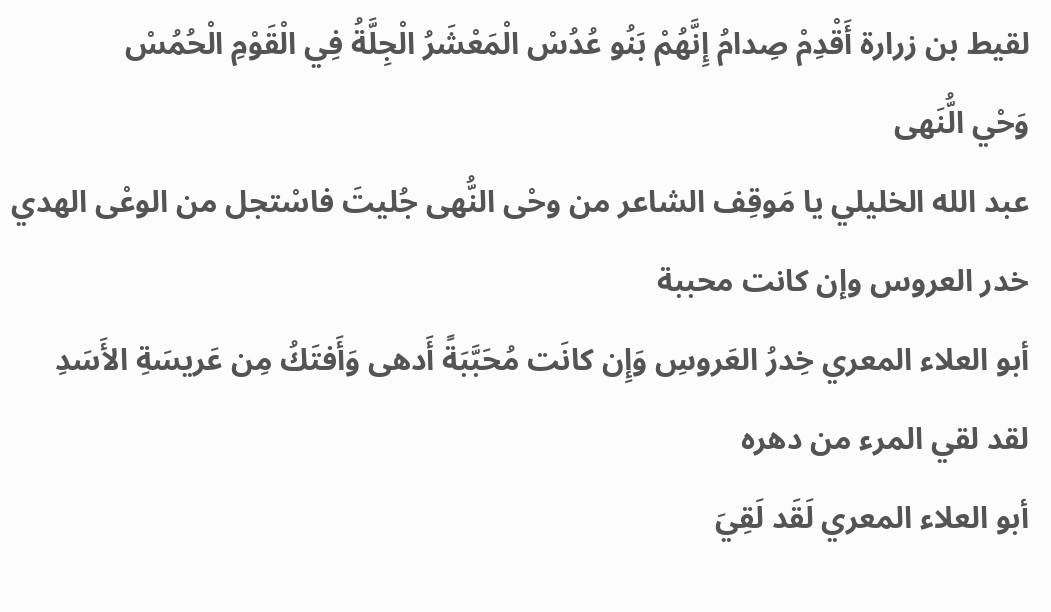لقيط بن زرارة أَقْدِمْ صِدامُ إِنَّهُمْ بَنُو عُدُسْ الْمَعْشَرُ الْجِلَّةُ فِي الْقَوْمِ الْحُمُسْ
وَحْي الُّنَهى
عبد الله الخليلي يا مَوقِف الشاعر من وحْى النُّهى جُليتَ فاسْتجل من الوعْى الهدي
خدر العروس وإن كانت محببة
أبو العلاء المعري خِدرُ العَروسِ وَإِن كانَت مُحَبَّبَةً أَدهى وَأَفتَكُ مِن عَريسَةِ الأَسَدِ
لقد لقي المرء من دهره
أبو العلاء المعري لَقَد لَقِيَ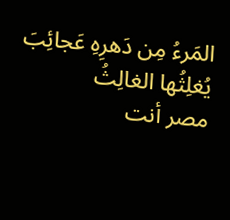المَرءُ مِن دَهرِهِ عَجائِبَ يُغلِثُها الغالِثُ
مصر أنت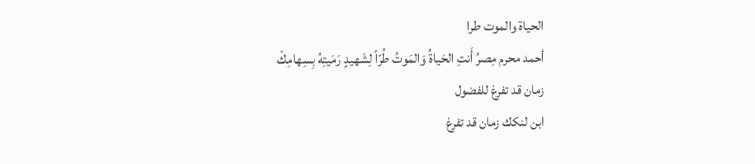الحياة والموت طرا
أحمد محرم مِصرُ أَنتِ الحَياةُ وَالمَوتُ طُرّاً لِشَهيدٍ رَمَيتِهُ بِسِهامِكْ
زمان قد تفرغ للفضول
ابن لنكك زمان قد تفرغ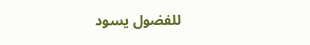للفضول يسود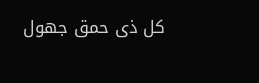كل ذى حمق جهول